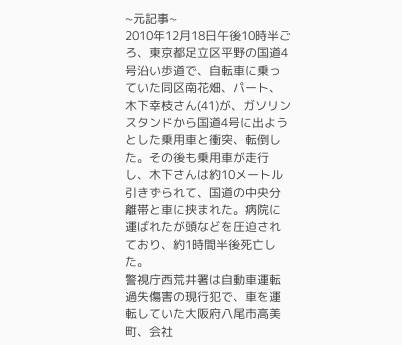~元記事~
2010年12月18日午後10時半ごろ、東京都足立区平野の国道4号沿い歩道で、自転車に乗っていた同区南花畑、パート、木下幸枝さん(41)が、ガソリンスタンドから国道4号に出ようとした乗用車と衝突、転倒した。その後も乗用車が走行し、木下さんは約10メートル引きずられて、国道の中央分離帯と車に挟まれた。病院に運ばれたが頭などを圧迫されており、約1時間半後死亡した。
警視庁西荒井署は自動車運転過失傷害の現行犯で、車を運転していた大阪府八尾市高美町、会社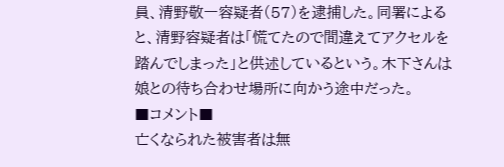員、清野敬一容疑者(57)を逮捕した。同署によると、清野容疑者は「慌てたので間違えてアクセルを踏んでしまった」と供述しているという。木下さんは娘との待ち合わせ場所に向かう途中だった。
■コメント■
亡くなられた被害者は無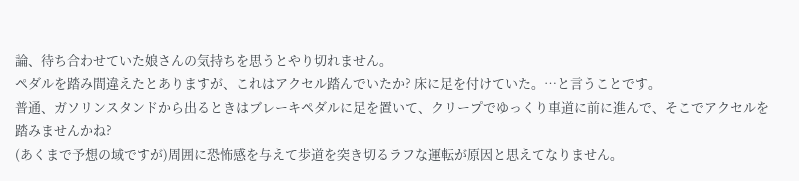論、待ち合わせていた娘さんの気持ちを思うとやり切れません。
ペダルを踏み間違えたとありますが、これはアクセル踏んでいたか? 床に足を付けていた。…と言うことです。
普通、ガソリンスタンドから出るときはブレーキペダルに足を置いて、クリープでゆっくり車道に前に進んで、そこでアクセルを踏みませんかね?
(あくまで予想の域ですが)周囲に恐怖感を与えて歩道を突き切るラフな運転が原因と思えてなりません。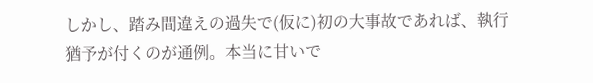しかし、踏み間違えの過失で(仮に)初の大事故であれば、執行猶予が付くのが通例。本当に甘いで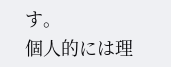す。
個人的には理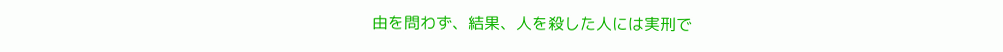由を問わず、結果、人を殺した人には実刑で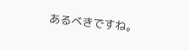あるべきですね。